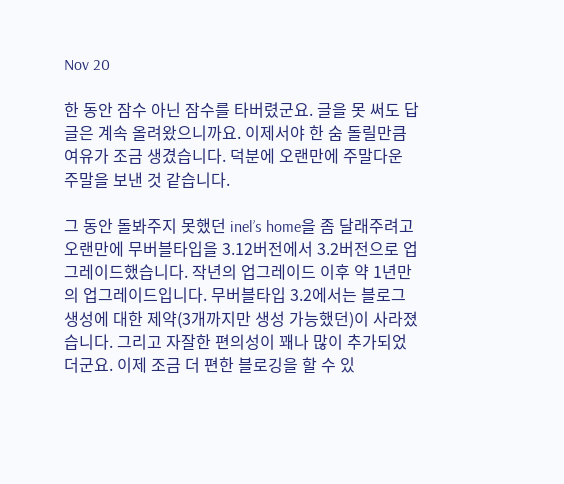Nov 20

한 동안 잠수 아닌 잠수를 타버렸군요. 글을 못 써도 답글은 계속 올려왔으니까요. 이제서야 한 숨 돌릴만큼 여유가 조금 생겼습니다. 덕분에 오랜만에 주말다운 주말을 보낸 것 같습니다.

그 동안 돌봐주지 못했던 inel’s home을 좀 달래주려고 오랜만에 무버블타입을 3.12버전에서 3.2버전으로 업그레이드했습니다. 작년의 업그레이드 이후 약 1년만의 업그레이드입니다. 무버블타입 3.2에서는 블로그 생성에 대한 제약(3개까지만 생성 가능했던)이 사라졌습니다. 그리고 자잘한 편의성이 꽤나 많이 추가되었더군요. 이제 조금 더 편한 블로깅을 할 수 있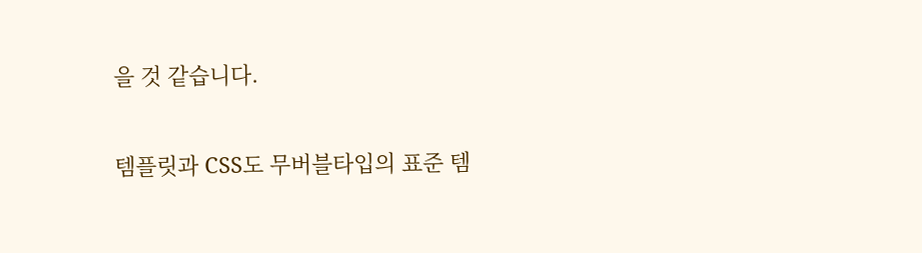을 것 같습니다.

템플릿과 CSS도 무버블타입의 표준 템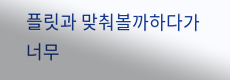플릿과 맞춰볼까하다가 너무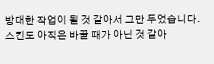방대한 작업이 될 것 같아서 그만 두었습니다. 스킨도 아직은 바꿀 때가 아닌 것 같아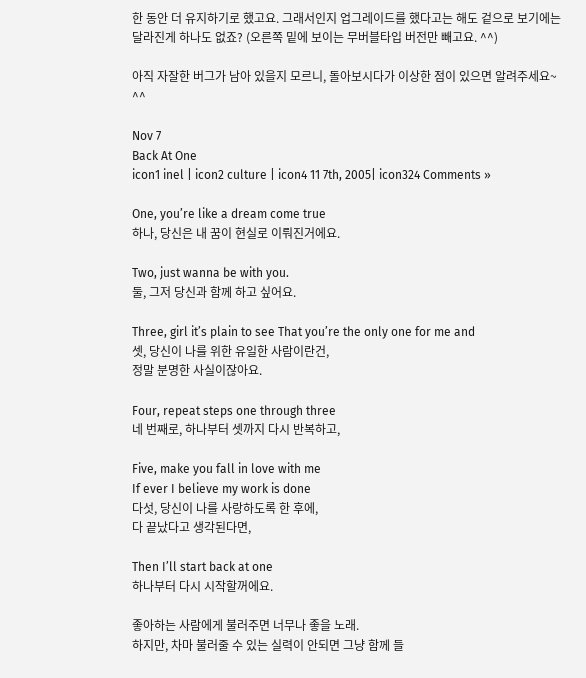한 동안 더 유지하기로 했고요. 그래서인지 업그레이드를 했다고는 해도 겉으로 보기에는 달라진게 하나도 없죠? (오른쪽 밑에 보이는 무버블타입 버전만 빼고요. ^^)

아직 자잘한 버그가 남아 있을지 모르니, 돌아보시다가 이상한 점이 있으면 알려주세요~ ^^

Nov 7
Back At One
icon1 inel | icon2 culture | icon4 11 7th, 2005| icon324 Comments »

One, you’re like a dream come true
하나, 당신은 내 꿈이 현실로 이뤄진거에요.

Two, just wanna be with you.
둘, 그저 당신과 함께 하고 싶어요.

Three, girl it’s plain to see That you’re the only one for me and
셋, 당신이 나를 위한 유일한 사람이란건,
정말 분명한 사실이잖아요.

Four, repeat steps one through three
네 번째로, 하나부터 셋까지 다시 반복하고,

Five, make you fall in love with me
If ever I believe my work is done
다섯, 당신이 나를 사랑하도록 한 후에,
다 끝났다고 생각된다면,

Then I’ll start back at one
하나부터 다시 시작할꺼에요.

좋아하는 사람에게 불러주면 너무나 좋을 노래.
하지만, 차마 불러줄 수 있는 실력이 안되면 그냥 함께 들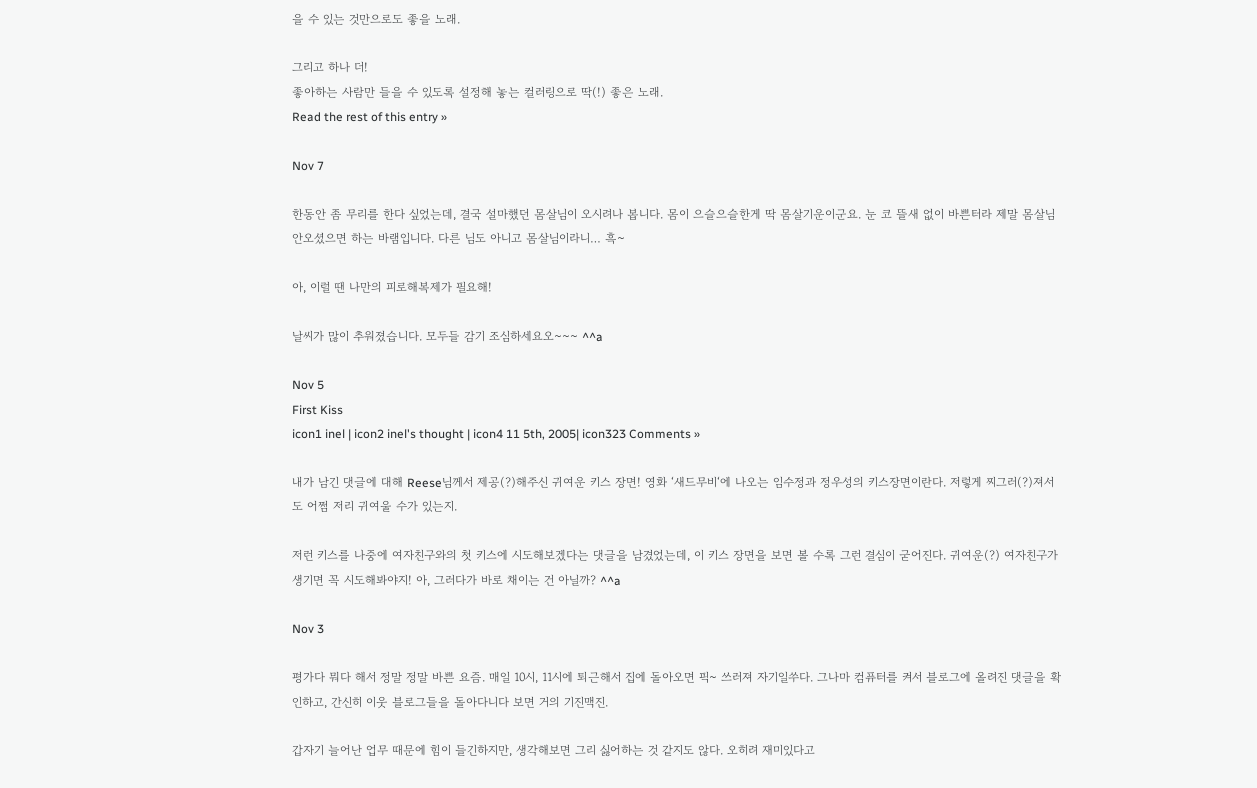을 수 있는 것만으로도 좋을 노래.

그리고 하나 더!
좋아하는 사람만 들을 수 있도록 설정해 놓는 컬러링으로 딱(!) 좋은 노래.
Read the rest of this entry »

Nov 7

한동안 좀 무리를 한다 싶었는데, 결국 설마했던 몸살님이 오시려나 봅니다. 몸이 으슬으슬한게 딱 몸살기운이군요. 눈 코 뜰새 없이 바쁜터라 제말 몸살님 안오셨으면 하는 바램입니다. 다른 님도 아니고 몸살님이라니… 흑~

아, 이럴 땐 나만의 피로해복제가 필요해!

날씨가 많이 추워졌습니다. 모두들 감기 조심하세요오~~~ ^^a

Nov 5
First Kiss
icon1 inel | icon2 inel's thought | icon4 11 5th, 2005| icon323 Comments »

내가 남긴 댓글에 대해 Reese님께서 제공(?)해주신 귀여운 키스 장면! 영화 ‘새드무비‘에 나오는 임수정과 정우성의 키스장면이란다. 저렇게 찌그러(?)져서도 어쩜 저리 귀여울 수가 있는지.

저런 키스를 나중에 여자친구와의 첫 키스에 시도해보겠다는 댓글을 남겼었는데, 이 키스 장면을 보면 볼 수록 그런 결심이 굳어진다. 귀여운(?) 여자친구가 생기면 꼭 시도해봐야지! 아, 그러다가 바로 채이는 건 아닐까? ^^a

Nov 3

평가다 뭐다 해서 정말 정말 바쁜 요즘. 매일 10시, 11시에 퇴근해서 집에 돌아오면 픽~ 쓰러져 자기일쑤다. 그나마 컴퓨터를 켜서 블로그에 올려진 댓글을 확인하고, 간신히 이웃 블로그들을 돌아다니다 보면 거의 기진맥진.

갑자기 늘어난 업무 때문에 힘이 들긴하지만, 생각해보면 그리 싫어하는 것 같지도 않다. 오히려 재미있다고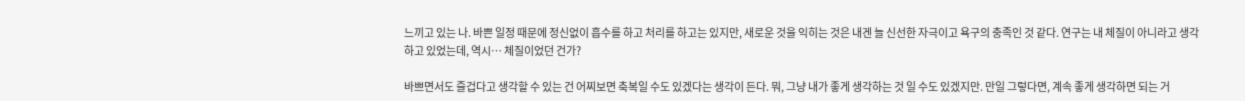느끼고 있는 나. 바쁜 일정 때문에 정신없이 흡수를 하고 처리를 하고는 있지만, 새로운 것을 익히는 것은 내겐 늘 신선한 자극이고 욕구의 충족인 것 같다. 연구는 내 체질이 아니라고 생각하고 있었는데, 역시… 체질이었던 건가?

바쁘면서도 즐겁다고 생각할 수 있는 건 어찌보면 축복일 수도 있겠다는 생각이 든다. 뭐, 그냥 내가 좋게 생각하는 것 일 수도 있겠지만. 만일 그렇다면, 계속 좋게 생각하면 되는 거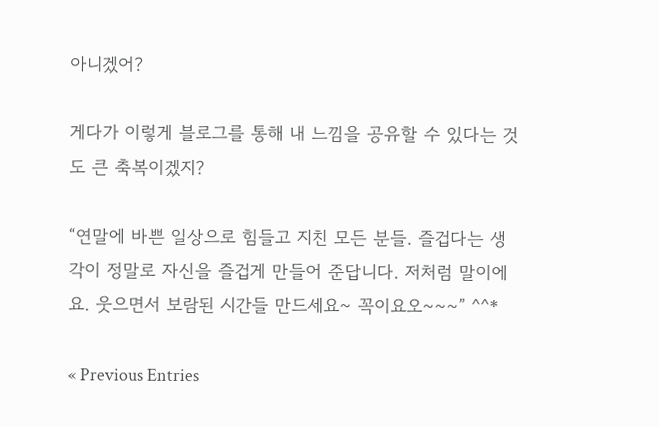아니겠어?

게다가 이렇게 블로그를 통해 내 느낌을 공유할 수 있다는 것도 큰 축복이겠지?

“연말에 바쁜 일상으로 힘들고 지친 모든 분들. 즐겁다는 생각이 정말로 자신을 즐겁게 만들어 준답니다. 저처럼 말이에요. 웃으면서 보람된 시간들 만드세요~ 꼭이요오~~~” ^^*

« Previous Entries